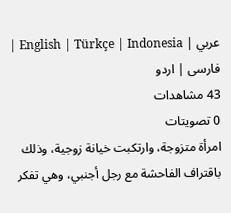عربي | English | Türkçe | Indonesia | فارسی | اردو
43 مشاهدات
0 تصويتات
امرأة متزوجة، وارتكبت خيانة زوجية، وذلك باقتراف الفاحشة مع رجل أجنبي، وهي تفكر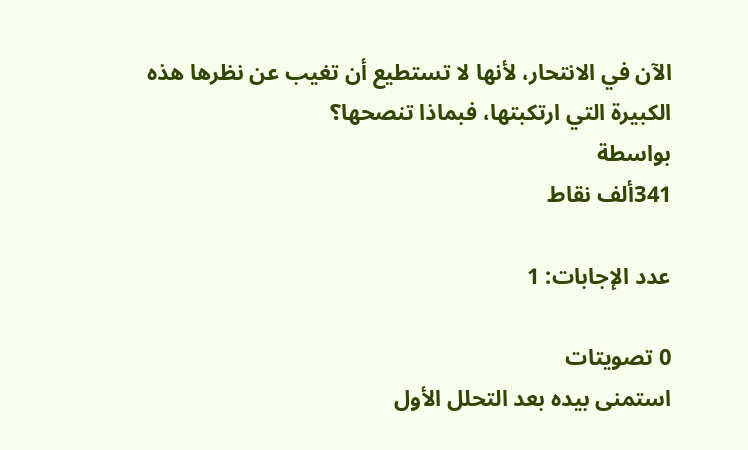الآن في الانتحار، لأنها لا تستطيع أن تغيب عن نظرها هذه الكبيرة التي ارتكبتها، فبماذا تنصحها؟
بواسطة
341ألف نقاط

عدد الإجابات: 1

0 تصويتات
استمنى بيده بعد التحلل الأول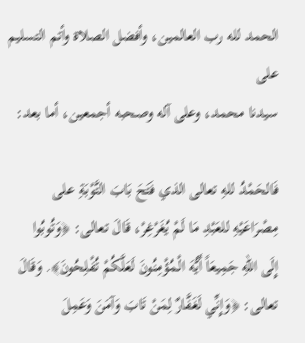الحمد لله رب العالمين، وأفضل الصلاة وأتم التسليم على
سيدنا محمد، وعلى آله وصحبه أجمعين، أما بعد:

فَالحَمْدُ للهِ تعالى الذي فَتَحَ بَابَ التَّوْبَةِ على
مِصْرَاعَيْهِ للعَبْدِ مَا لَمْ يُغَرْغِرْ، قَالَ تعالى: ﴿وَتُوبُوا
إِلَى اللهِ جَمِيعَاً أَيُّهَ الْـمُؤْمِنُونَ لَعَلَّكُمْ تُفْلِحُونَ﴾. وَقَالَ
تعالى: ﴿وَإِنِّي لَغَفَّارٌ لِمَنْ تَابَ وَآمَنَ وَعَمِلَ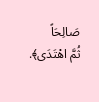صَالِحَاً
ثُمَّ اهْتَدَى﴾.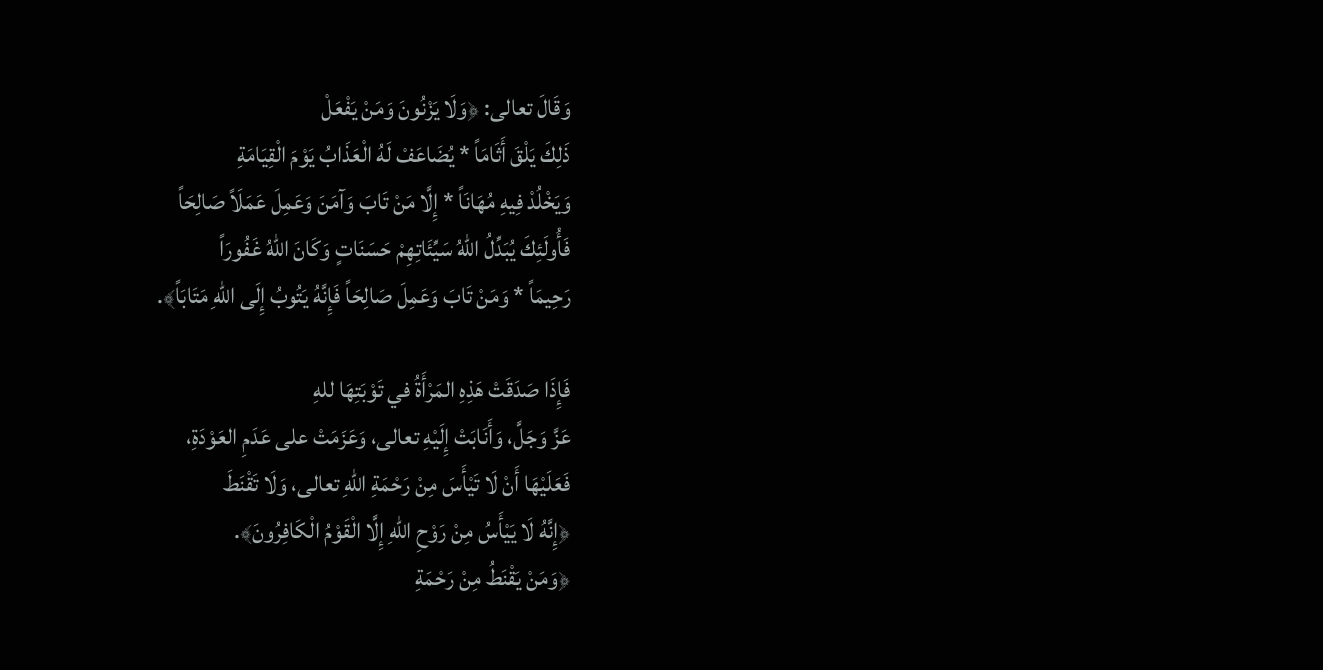وَقَالَ تعالى: ﴿وَلَا يَزْنُونَ وَمَنْ يَفْعَلْ
ذَلِكَ يَلْقَ أَثَامَاً * يُضَاعَفْ لَهُ الْعَذَابُ يَوْمَ الْقِيَامَةِ
وَيَخْلُدْ فِيهِ مُهَانَاً * إِلَّا مَنْ تَابَ وَآمَنَ وَعَمِلَ عَمَلَاً صَالِحَاً
فَأُولَئِكَ يُبَدِّلُ اللهُ سَيِّئَاتِهِمْ حَسَنَاتٍ وَكَانَ اللهُ غَفُورَاً
رَحِيمَاً * وَمَنْ تَابَ وَعَمِلَ صَالِحَاً فَإِنَّهُ يَتُوبُ إِلَى اللهِ مَتَابَاً﴾.

فَإِذَا صَدَقَتْ هَذِهِ المَرْأَةُ في تَوْبَتِهَا للهِ
عَزَّ وَجَلَّ، وَأَنَابَتْ إِلَيْهِ تعالى، وَعَزَمَتْ على عَدَمِ العَوْدَةِ،
فَعَلَيْهَا أَنْ لَا تَيْأَسَ مِنْ رَحْمَةِ اللهِ تعالى، وَلَا تَقْنَطَ
﴿إِنَّهُ لَا يَيْأَسُ مِنْ رَوْحِ اللهِ إِلَّا الْقَوْمُ الْكَافِرُونَ﴾.
﴿وَمَنْ يَقْنَطُ مِنْ رَحْمَةِ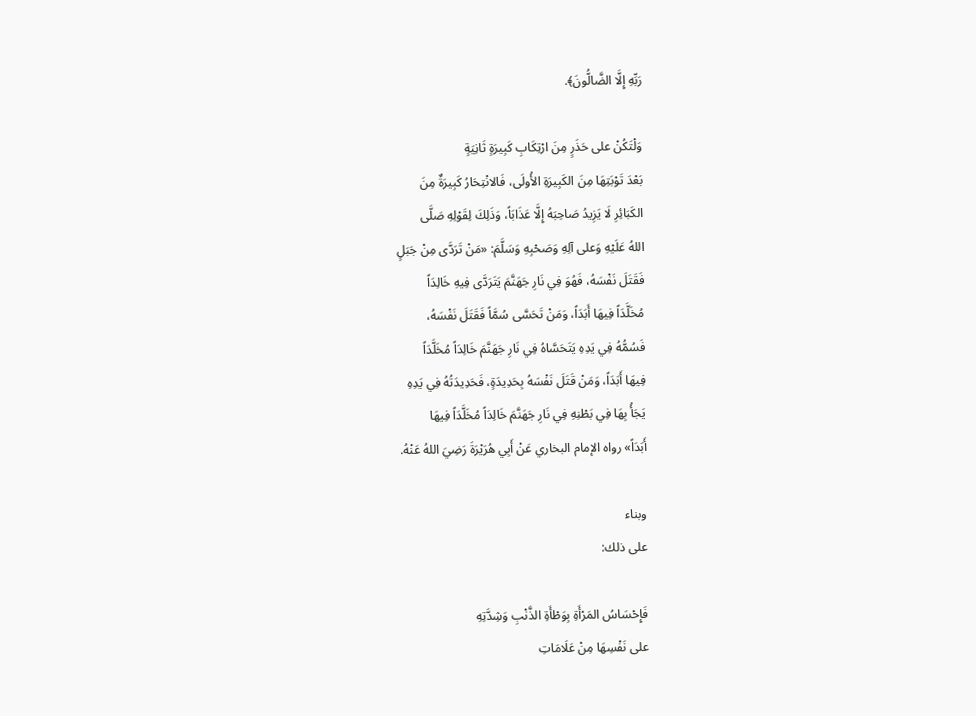رَبِّهِ إِلَّا الضَّالُّونَ﴾.

وَلْتَكُنْ على حَذَرٍ مِنَ ارْتِكَابِ كَبِيرَةٍ ثَانِيَةٍ
بَعْدَ تَوْبَتِهَا مِنَ الكَبِيرَةِ الأُولَى، فَالانْتِحَارُ كَبِيرَةٌ مِنَ
الكَبَائِرِ لَا يَزِيدُ صَاحِبَهُ إِلَّا عَذَابَاً، وَذَلِكَ لِقَوْلِهِ صَلَّى
اللهُ عَلَيْهِ وَعلى آلِهِ وَصَحْبِهِ وَسَلَّمَ: «مَنْ تَرَدَّى مِنْ جَبَلٍ
فَقَتَلَ نَفْسَهُ، فَهُوَ فِي نَارِ جَهَنَّمَ يَتَرَدَّى فِيهِ خَالِدَاً
مُخَلَّدَاً فِيهَا أَبَدَاً، وَمَنْ تَحَسَّى سُمَّاً فَقَتَلَ نَفْسَهُ،
فَسُمُّهُ فِي يَدِهِ يَتَحَسَّاهُ فِي نَارِ جَهَنَّمَ خَالِدَاً مُخَلَّدَاً
فِيهَا أَبَدَاً، وَمَنْ قَتَلَ نَفْسَهُ بِحَدِيدَةٍ، فَحَدِيدَتُهُ فِي يَدِهِ
يَجَأُ بِهَا فِي بَطْنِهِ فِي نَارِ جَهَنَّمَ خَالِدَاً مُخَلَّدَاً فِيهَا
أَبَدَاً» رواه الإمام البخاري عَنْ أَبِي هُرَيْرَةَ رَضِيَ اللهُ عَنْهُ.

وبناء
على ذلك:

فَإِحْسَاسُ المَرْأَةِ بِوَطْأَةِ الذَّنْبِ وَشِدَّتِهِ
على نَفْسِهَا مِنْ عَلَامَاتِ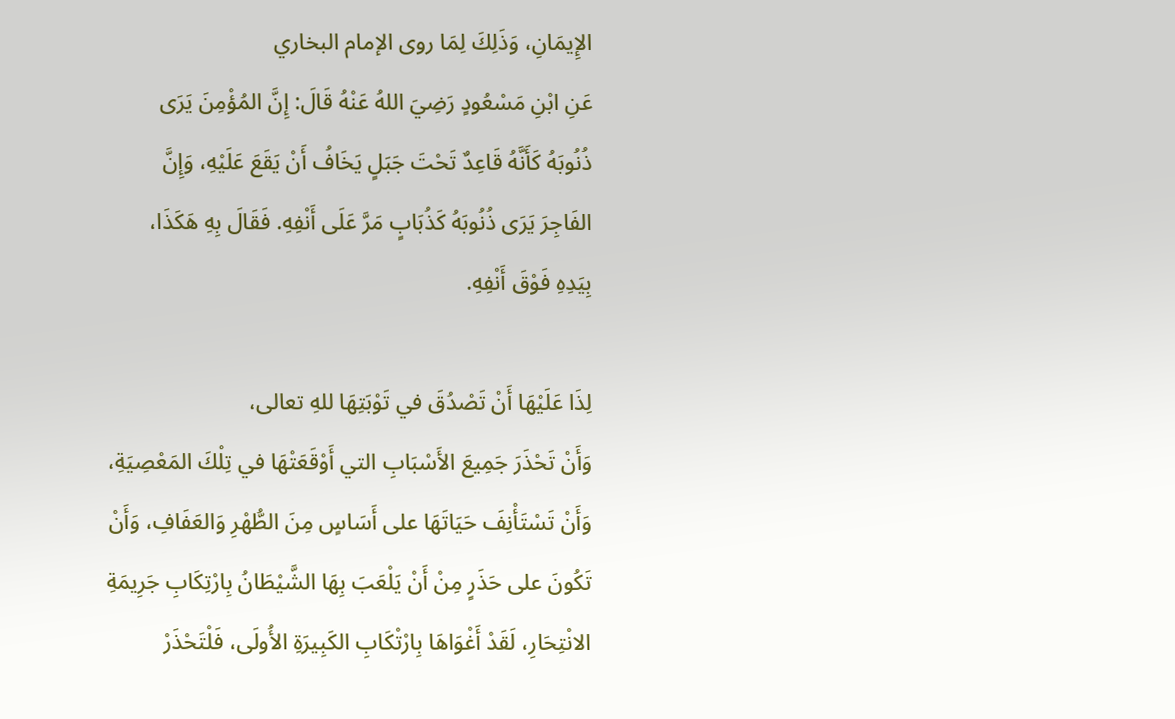الإِيمَانِ، وَذَلِكَ لِمَا روى الإمام البخاري
عَنِ ابْنِ مَسْعُودٍ رَضِيَ اللهُ عَنْهُ قَالَ: إِنَّ المُؤْمِنَ يَرَى
ذُنُوبَهُ كَأَنَّهُ قَاعِدٌ تَحْتَ جَبَلٍ يَخَافُ أَنْ يَقَعَ عَلَيْهِ، وَإِنَّ
الفَاجِرَ يَرَى ذُنُوبَهُ كَذُبَابٍ مَرَّ عَلَى أَنْفِهِ. فَقَالَ بِهِ هَكَذَا،
بِيَدِهِ فَوْقَ أَنْفِهِ.

لِذَا عَلَيْهَا أَنْ تَصْدُقَ في تَوْبَتِهَا للهِ تعالى،
وَأَنْ تَحْذَرَ جَمِيعَ الأَسْبَابِ التي أَوْقَعَتْهَا في تِلْكَ المَعْصِيَةِ،
وَأَنْ تَسْتَأْنِفَ حَيَاتَهَا على أَسَاسٍ مِنَ الطُّهْرِ وَالعَفَافِ، وَأَنْ
تَكُونَ على حَذَرٍ مِنْ أَنْ يَلْعَبَ بِهَا الشَّيْطَانُ بِارْتِكَابِ جَرِيمَةِ
الانْتِحَارِ، لَقَدْ أَغْوَاهَا بِارْتْكَابِ الكَبِيرَةِ الأُولَى، فَلْتَحْذَرْ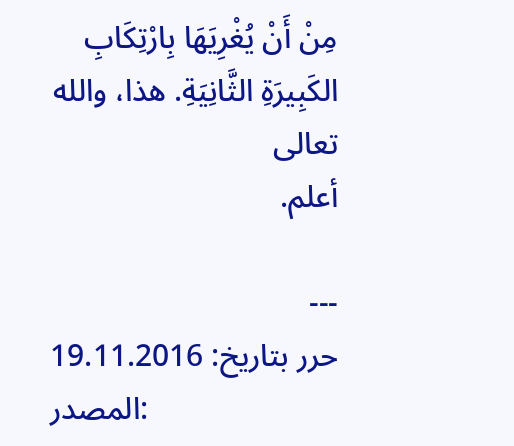مِنْ أَنْ يُغْرِيَهَا بِارْتِكَابِ الكَبِيرَةِ الثَّانِيَةِ. هذا، والله تعالى
أعلم.

---
حرر بتاريخ: 19.11.2016
المصدر: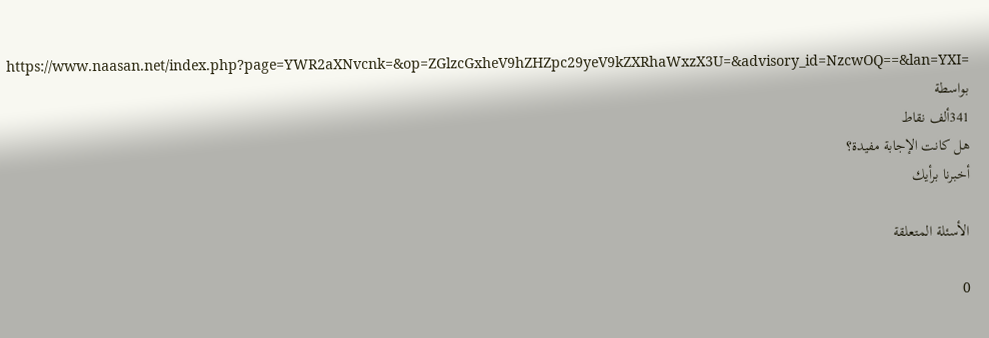https://www.naasan.net/index.php?page=YWR2aXNvcnk=&op=ZGlzcGxheV9hZHZpc29yeV9kZXRhaWxzX3U=&advisory_id=NzcwOQ==&lan=YXI=
بواسطة
341ألف نقاط
هل كانت الإجابة مفيدة؟
أخبرنا برأيك

الأسئلة المتعلقة

0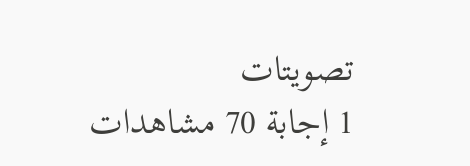تصويتات
1 إجابة 70 مشاهدات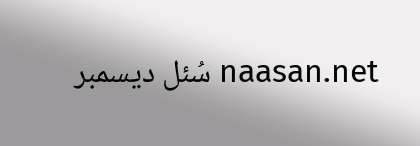naasan.net سُئل ديسمبر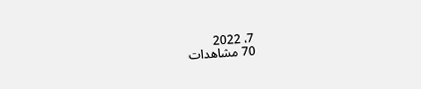7، 2022
70 مشاهدات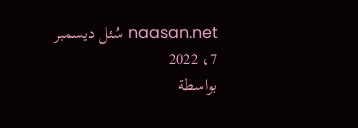naasan.net سُئل ديسمبر 7، 2022
بواسطة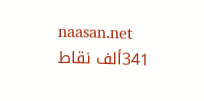naasan.net
341ألف نقاط